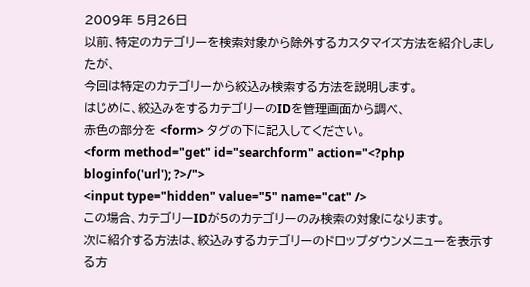2009年 5月26日
以前、特定のカテゴリーを検索対象から除外するカスタマイズ方法を紹介しましたが、
今回は特定のカテゴリーから絞込み検索する方法を説明します。
はじめに、絞込みをするカテゴリーのIDを管理画面から調べ、
赤色の部分を <form> タグの下に記入してください。
<form method="get" id="searchform" action="<?php bloginfo('url'); ?>/">
<input type="hidden" value="5" name="cat" />
この場合、カテゴリーIDが5のカテゴリーのみ検索の対象になります。
次に紹介する方法は、絞込みするカテゴリーのドロップダウンメニューを表示する方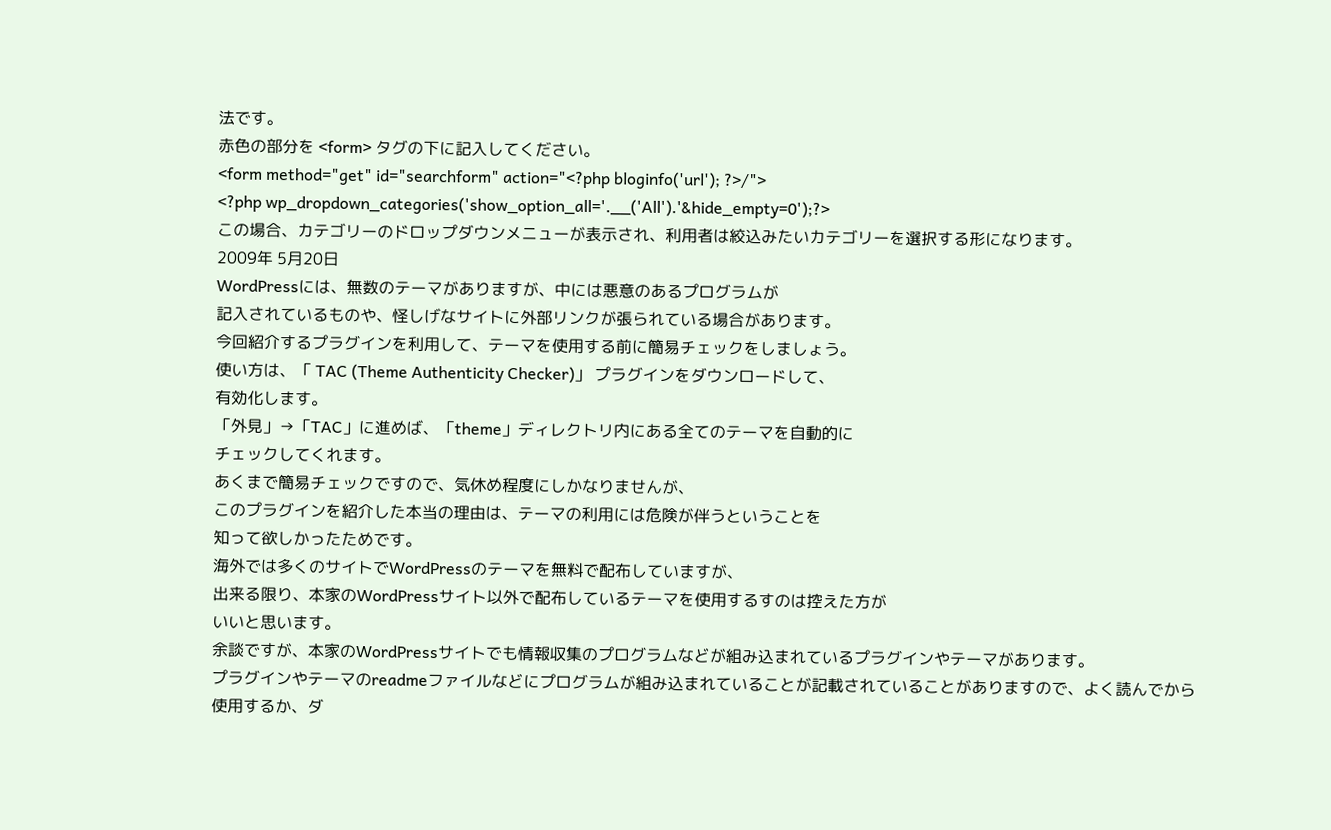法です。
赤色の部分を <form> タグの下に記入してください。
<form method="get" id="searchform" action="<?php bloginfo('url'); ?>/">
<?php wp_dropdown_categories('show_option_all='.__('All').'&hide_empty=0');?>
この場合、カテゴリーのドロップダウンメニューが表示され、利用者は絞込みたいカテゴリーを選択する形になります。
2009年 5月20日
WordPressには、無数のテーマがありますが、中には悪意のあるプログラムが
記入されているものや、怪しげなサイトに外部リンクが張られている場合があります。
今回紹介するプラグインを利用して、テーマを使用する前に簡易チェックをしましょう。
使い方は、「 TAC (Theme Authenticity Checker)」 プラグインをダウンロードして、
有効化します。
「外見」→「TAC」に進めば、「theme」ディレクトリ内にある全てのテーマを自動的に
チェックしてくれます。
あくまで簡易チェックですので、気休め程度にしかなりませんが、
このプラグインを紹介した本当の理由は、テーマの利用には危険が伴うということを
知って欲しかったためです。
海外では多くのサイトでWordPressのテーマを無料で配布していますが、
出来る限り、本家のWordPressサイト以外で配布しているテーマを使用するすのは控えた方が
いいと思います。
余談ですが、本家のWordPressサイトでも情報収集のプログラムなどが組み込まれているプラグインやテーマがあります。
プラグインやテーマのreadmeファイルなどにプログラムが組み込まれていることが記載されていることがありますので、よく読んでから使用するか、ダ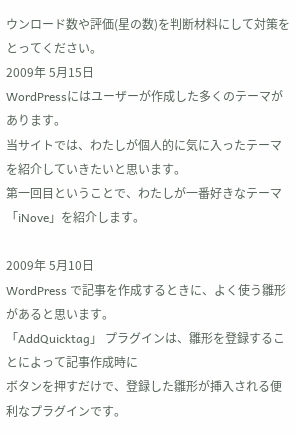ウンロード数や評価(星の数)を判断材料にして対策をとってください。
2009年 5月15日
WordPressにはユーザーが作成した多くのテーマがあります。
当サイトでは、わたしが個人的に気に入ったテーマを紹介していきたいと思います。
第一回目ということで、わたしが一番好きなテーマ「iNove」を紹介します。

2009年 5月10日
WordPress で記事を作成するときに、よく使う雛形があると思います。
「AddQuicktag」 プラグインは、雛形を登録することによって記事作成時に
ボタンを押すだけで、登録した雛形が挿入される便利なプラグインです。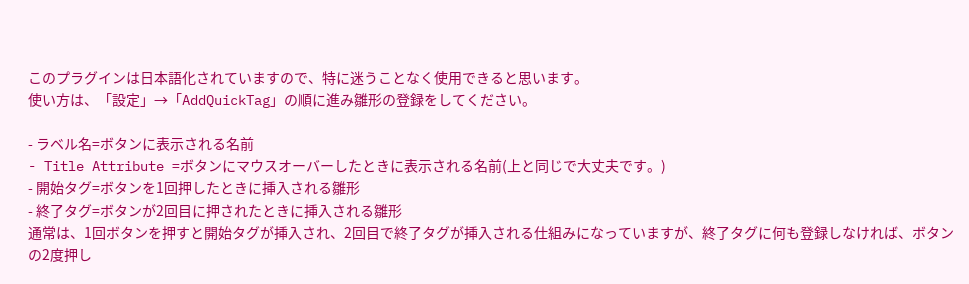このプラグインは日本語化されていますので、特に迷うことなく使用できると思います。
使い方は、「設定」→「AddQuickTag」の順に進み雛形の登録をしてください。

- ラベル名=ボタンに表示される名前
- Title Attribute =ボタンにマウスオーバーしたときに表示される名前(上と同じで大丈夫です。)
- 開始タグ=ボタンを1回押したときに挿入される雛形
- 終了タグ=ボタンが2回目に押されたときに挿入される雛形
通常は、1回ボタンを押すと開始タグが挿入され、2回目で終了タグが挿入される仕組みになっていますが、終了タグに何も登録しなければ、ボタンの2度押し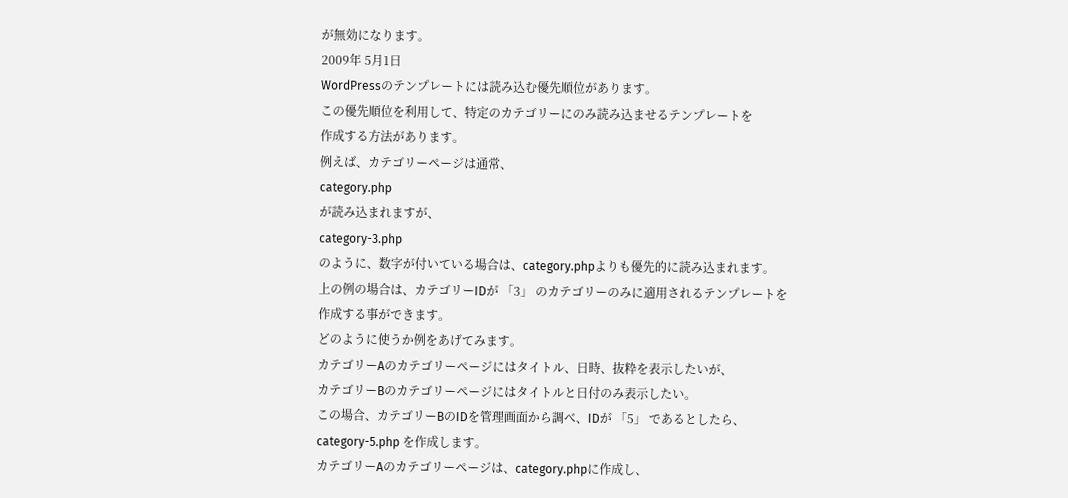が無効になります。
2009年 5月1日
WordPressのテンプレートには読み込む優先順位があります。
この優先順位を利用して、特定のカテゴリーにのみ読み込ませるテンプレートを
作成する方法があります。
例えば、カテゴリーページは通常、
category.php
が読み込まれますが、
category-3.php
のように、数字が付いている場合は、category.phpよりも優先的に読み込まれます。
上の例の場合は、カテゴリーIDが 「3」 のカテゴリーのみに適用されるテンプレートを
作成する事ができます。
どのように使うか例をあげてみます。
カテゴリーAのカテゴリーページにはタイトル、日時、抜粋を表示したいが、
カテゴリーBのカテゴリーページにはタイトルと日付のみ表示したい。
この場合、カテゴリーBのIDを管理画面から調べ、IDが 「5」 であるとしたら、
category-5.php を作成します。
カテゴリーAのカテゴリーページは、category.phpに作成し、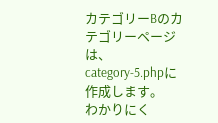カテゴリーBのカテゴリーページは、category-5.phpに作成します。
わかりにく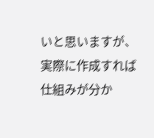いと思いますが、実際に作成すれば仕組みが分か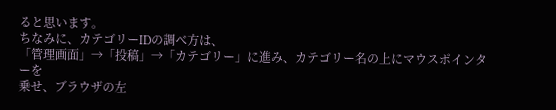ると思います。
ちなみに、カテゴリーIDの調べ方は、
「管理画面」→「投稿」→「カテゴリー」に進み、カテゴリー名の上にマウスポインターを
乗せ、ブラウザの左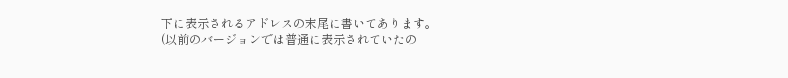下に表示されるアドレスの末尾に書いてあります。
(以前のバージョンでは普通に表示されていたの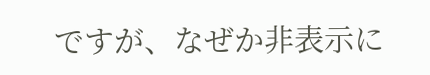ですが、なぜか非表示に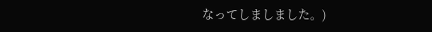なってしましました。)